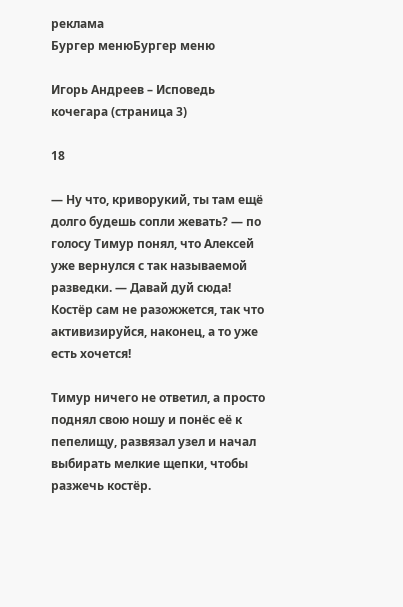реклама
Бургер менюБургер меню

Игорь Андреев – Исповедь кочегара (страница 3)

18

— Ну что, криворукий, ты там ещё долго будешь сопли жевать? — по голосу Тимур понял, что Алексей уже вернулся с так называемой разведки. — Давай дуй сюда! Костёр сам не разожжется, так что активизируйся, наконец, а то уже есть хочется!

Тимур ничего не ответил, а просто поднял свою ношу и понёс её к пепелищу, развязал узел и начал выбирать мелкие щепки, чтобы разжечь костёр.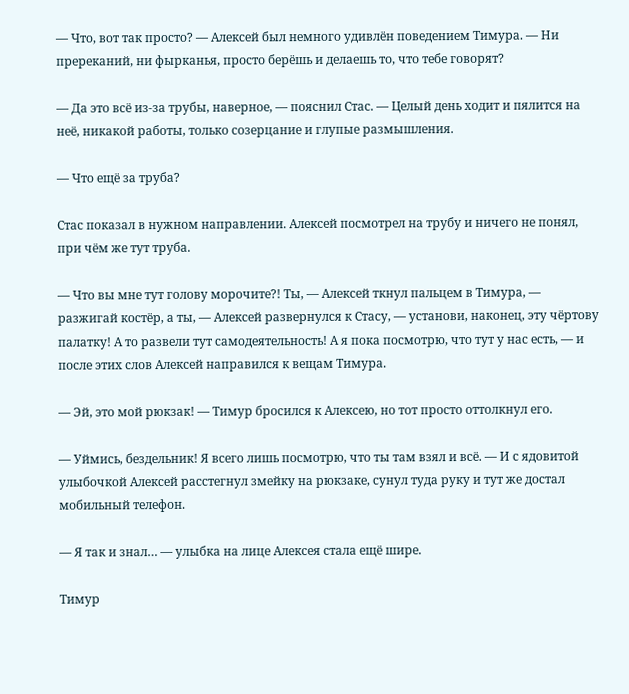— Что, вот так просто? — Алексей был немного удивлён поведением Тимура. — Ни пререканий, ни фырканья, просто берёшь и делаешь то, что тебе говорят?

— Да это всё из-за трубы, наверное, — пояснил Стас. — Целый день ходит и пялится на неё, никакой работы, только созерцание и глупые размышления.

— Что ещё за труба?

Стас показал в нужном направлении. Алексей посмотрел на трубу и ничего не понял, при чём же тут труба.

— Что вы мне тут голову морочите?! Ты, — Алексей ткнул пальцем в Тимура, — разжигай костёр, а ты, — Алексей развернулся к Стасу, — установи, наконец, эту чёртову палатку! А то развели тут самодеятельность! А я пока посмотрю, что тут у нас есть, — и после этих слов Алексей направился к вещам Тимура.

— Эй, это мой рюкзак! — Тимур бросился к Алексею, но тот просто оттолкнул его.

— Уймись, бездельник! Я всего лишь посмотрю, что ты там взял и всё. — И с ядовитой улыбочкой Алексей расстегнул змейку на рюкзаке, сунул туда руку и тут же достал мобильный телефон.

— Я так и знал… — улыбка на лице Алексея стала ещё шире.

Тимур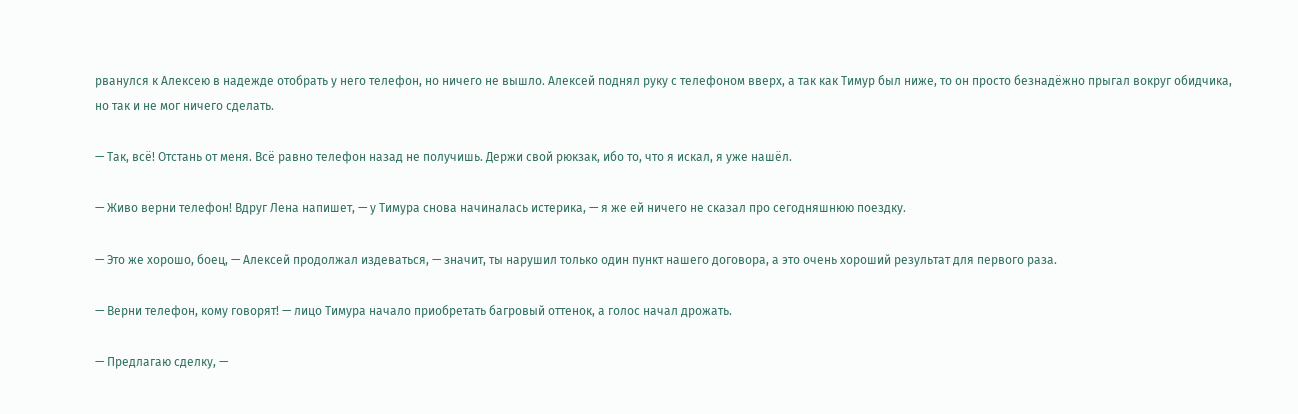рванулся к Алексею в надежде отобрать у него телефон, но ничего не вышло. Алексей поднял руку с телефоном вверх, а так как Тимур был ниже, то он просто безнадёжно прыгал вокруг обидчика, но так и не мог ничего сделать.

— Так, всё! Отстань от меня. Всё равно телефон назад не получишь. Держи свой рюкзак, ибо то, что я искал, я уже нашёл.

— Живо верни телефон! Вдруг Лена напишет, — у Тимура снова начиналась истерика, — я же ей ничего не сказал про сегодняшнюю поездку.

— Это же хорошо, боец, — Алексей продолжал издеваться, — значит, ты нарушил только один пункт нашего договора, а это очень хороший результат для первого раза.

— Верни телефон, кому говорят! — лицо Тимура начало приобретать багровый оттенок, а голос начал дрожать.

— Предлагаю сделку, —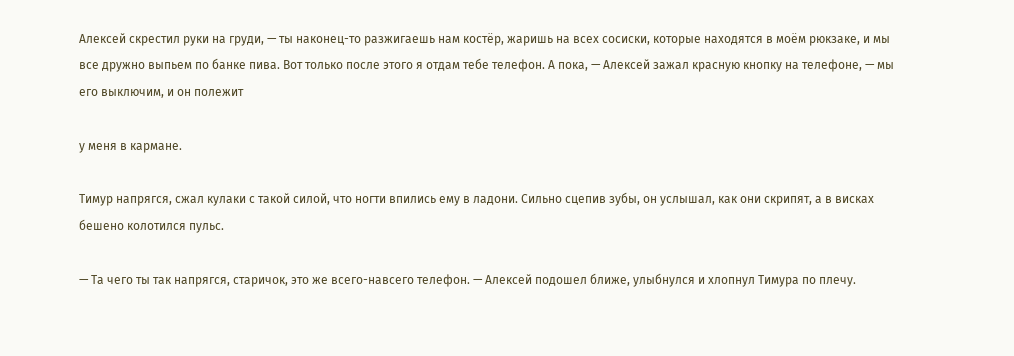Алексей скрестил руки на груди, — ты наконец-то разжигаешь нам костёр, жаришь на всех сосиски, которые находятся в моём рюкзаке, и мы все дружно выпьем по банке пива. Вот только после этого я отдам тебе телефон. А пока, — Алексей зажал красную кнопку на телефоне, — мы его выключим, и он полежит

у меня в кармане.

Тимур напрягся, сжал кулаки с такой силой, что ногти впились ему в ладони. Сильно сцепив зубы, он услышал, как они скрипят, а в висках бешено колотился пульс.

— Та чего ты так напрягся, старичок, это же всего-навсего телефон. — Алексей подошел ближе, улыбнулся и хлопнул Тимура по плечу.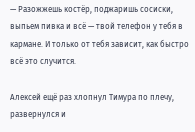— Разожжешь костёр, поджаришь сосиски, выпьем пивка и всё — твой телефон у тебя в кармане. И только от тебя зависит, как быстро всё это случится.

Алексей ещё раз хлопнул Тимура по плечу, развернулся и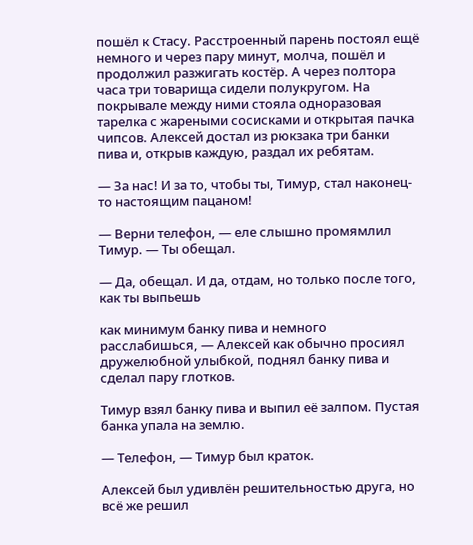пошёл к Стасу. Расстроенный парень постоял ещё немного и через пару минут, молча, пошёл и продолжил разжигать костёр. А через полтора часа три товарища сидели полукругом. На покрывале между ними стояла одноразовая тарелка с жареными сосисками и открытая пачка чипсов. Алексей достал из рюкзака три банки пива и, открыв каждую, раздал их ребятам.

— За нас! И за то, чтобы ты, Тимур, стал наконец-то настоящим пацаном!

— Верни телефон, — еле слышно промямлил Тимур. — Ты обещал.

— Да, обещал. И да, отдам, но только после того, как ты выпьешь

как минимум банку пива и немного расслабишься, — Алексей как обычно просиял дружелюбной улыбкой, поднял банку пива и сделал пару глотков.

Тимур взял банку пива и выпил её залпом. Пустая банка упала на землю.

— Телефон, — Тимур был краток.

Алексей был удивлён решительностью друга, но всё же решил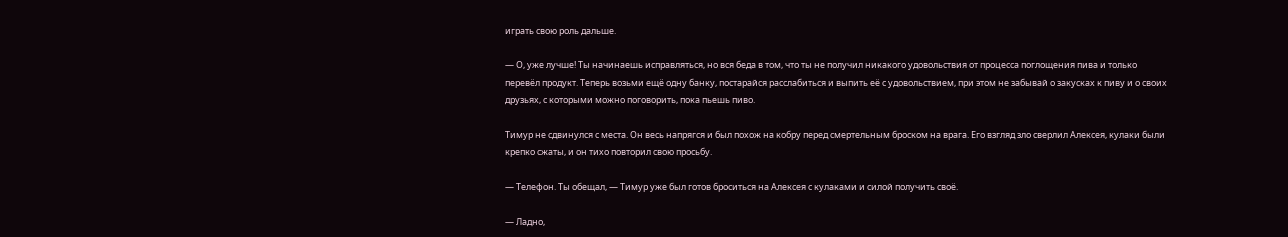играть свою роль дальше.

— О, уже лучше! Ты начинаешь исправляться, но вся беда в том, что ты не получил никакого удовольствия от процесса поглощения пива и только перевёл продукт. Теперь возьми ещё одну банку, постарайся расслабиться и выпить её с удовольствием, при этом не забывай о закусках к пиву и о своих друзьях, с которыми можно поговорить, пока пьешь пиво.

Тимур не сдвинулся с места. Он весь напрягся и был похож на кобру перед смертельным броском на врага. Его взгляд зло сверлил Алексея, кулаки были крепко сжаты, и он тихо повторил свою просьбу.

— Телефон. Ты обещал, — Тимур уже был готов броситься на Алексея с кулаками и силой получить своё.

— Ладно,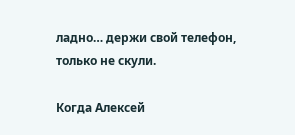ладно… держи свой телефон, только не скули.

Когда Алексей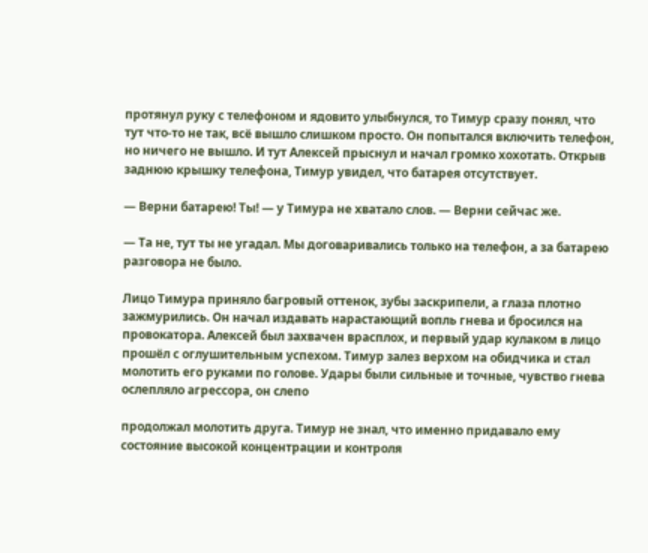протянул руку с телефоном и ядовито улыбнулся, то Тимур сразу понял, что тут что-то не так, всё вышло слишком просто. Он попытался включить телефон, но ничего не вышло. И тут Алексей прыснул и начал громко хохотать. Открыв заднюю крышку телефона, Тимур увидел, что батарея отсутствует.

— Верни батарею! Ты! — у Тимура не хватало слов. — Верни сейчас же.

— Та не, тут ты не угадал. Мы договаривались только на телефон, а за батарею разговора не было.

Лицо Тимура приняло багровый оттенок, зубы заскрипели, а глаза плотно зажмурились. Он начал издавать нарастающий вопль гнева и бросился на провокатора. Алексей был захвачен врасплох, и первый удар кулаком в лицо прошёл с оглушительным успехом. Тимур залез верхом на обидчика и стал молотить его руками по голове. Удары были сильные и точные, чувство гнева ослепляло агрессора, он слепо

продолжал молотить друга. Тимур не знал, что именно придавало ему состояние высокой концентрации и контроля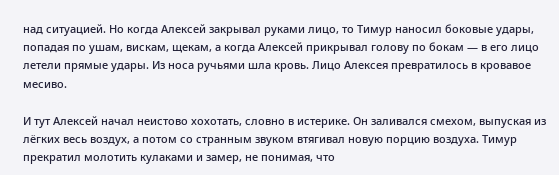над ситуацией. Но когда Алексей закрывал руками лицо, то Тимур наносил боковые удары, попадая по ушам, вискам, щекам, а когда Алексей прикрывал голову по бокам — в его лицо летели прямые удары. Из носа ручьями шла кровь. Лицо Алексея превратилось в кровавое месиво.

И тут Алексей начал неистово хохотать, словно в истерике. Он заливался смехом, выпуская из лёгких весь воздух, а потом со странным звуком втягивал новую порцию воздуха. Тимур прекратил молотить кулаками и замер, не понимая, что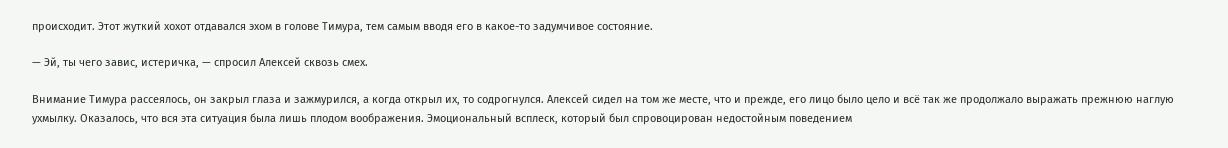происходит. Этот жуткий хохот отдавался эхом в голове Тимура, тем самым вводя его в какое-то задумчивое состояние.

— Эй, ты чего завис, истеричка, — спросил Алексей сквозь смех.

Внимание Тимура рассеялось, он закрыл глаза и зажмурился, а когда открыл их, то содрогнулся. Алексей сидел на том же месте, что и прежде, его лицо было цело и всё так же продолжало выражать прежнюю наглую ухмылку. Оказалось, что вся эта ситуация была лишь плодом воображения. Эмоциональный всплеск, который был спровоцирован недостойным поведением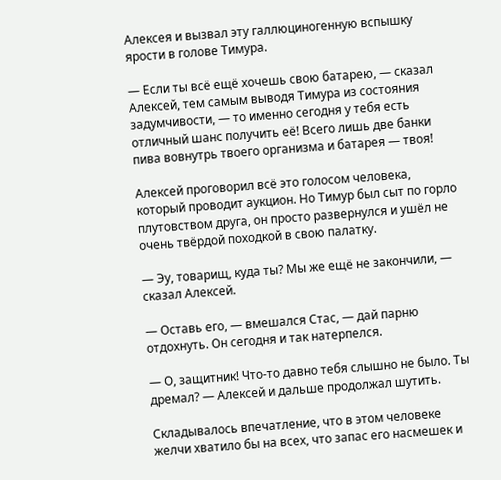Алексея и вызвал эту галлюциногенную вспышку ярости в голове Тимура.

— Если ты всё ещё хочешь свою батарею, — сказал Алексей, тем самым выводя Тимура из состояния задумчивости, — то именно сегодня у тебя есть отличный шанс получить её! Всего лишь две банки пива вовнутрь твоего организма и батарея — твоя!

Алексей проговорил всё это голосом человека, который проводит аукцион. Но Тимур был сыт по горло плутовством друга, он просто развернулся и ушёл не очень твёрдой походкой в свою палатку.

— Эу, товарищ, куда ты? Мы же ещё не закончили, — сказал Алексей.

— Оставь его, — вмешался Стас, — дай парню отдохнуть. Он сегодня и так натерпелся.

— О, защитник! Что-то давно тебя слышно не было. Ты дремал? — Алексей и дальше продолжал шутить.

Складывалось впечатление, что в этом человеке желчи хватило бы на всех, что запас его насмешек и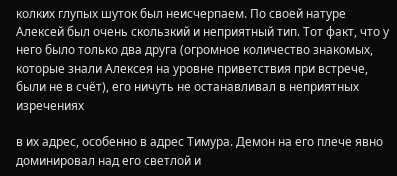колких глупых шуток был неисчерпаем. По своей натуре Алексей был очень скользкий и неприятный тип. Тот факт, что у него было только два друга (огромное количество знакомых, которые знали Алексея на уровне приветствия при встрече, были не в счёт), его ничуть не останавливал в неприятных изречениях

в их адрес, особенно в адрес Тимура. Демон на его плече явно доминировал над его светлой и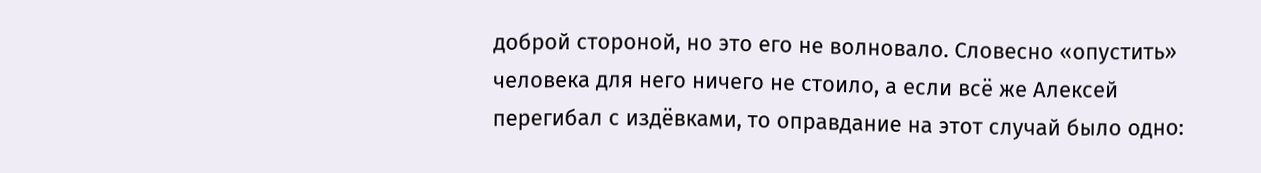доброй стороной, но это его не волновало. Словесно «опустить» человека для него ничего не стоило, а если всё же Алексей перегибал с издёвками, то оправдание на этот случай было одно: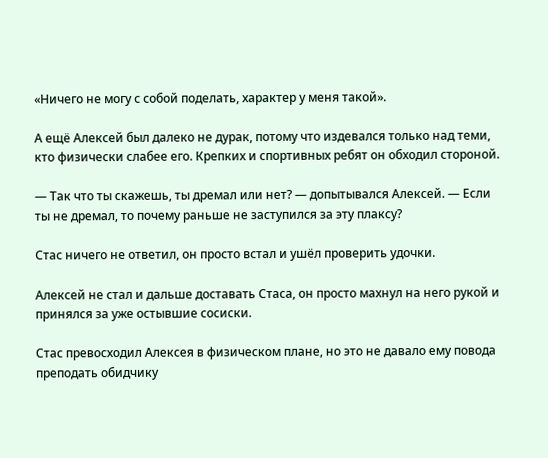«Ничего не могу с собой поделать, характер у меня такой».

А ещё Алексей был далеко не дурак, потому что издевался только над теми, кто физически слабее его. Крепких и спортивных ребят он обходил стороной.

— Так что ты скажешь, ты дремал или нет? — допытывался Алексей. — Если ты не дремал, то почему раньше не заступился за эту плаксу?

Стас ничего не ответил, он просто встал и ушёл проверить удочки.

Алексей не стал и дальше доставать Стаса, он просто махнул на него рукой и принялся за уже остывшие сосиски.

Стас превосходил Алексея в физическом плане, но это не давало ему повода преподать обидчику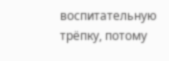воспитательную трёпку, потому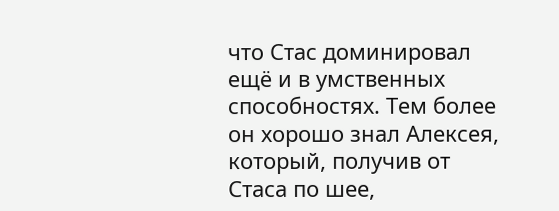что Стас доминировал ещё и в умственных способностях. Тем более он хорошо знал Алексея, который, получив от Стаса по шее,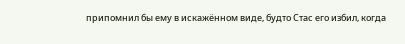припомнил бы ему в искажённом виде, будто Стас его избил, когда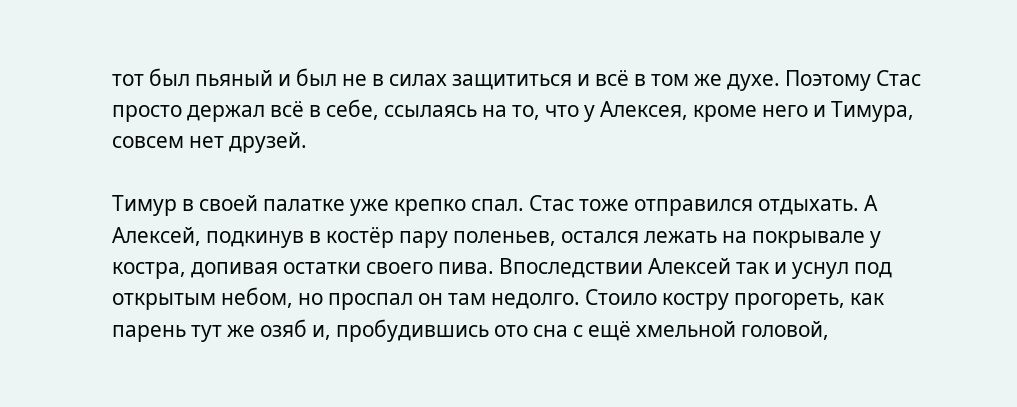тот был пьяный и был не в силах защититься и всё в том же духе. Поэтому Стас просто держал всё в себе, ссылаясь на то, что у Алексея, кроме него и Тимура, совсем нет друзей.

Тимур в своей палатке уже крепко спал. Стас тоже отправился отдыхать. А Алексей, подкинув в костёр пару поленьев, остался лежать на покрывале у костра, допивая остатки своего пива. Впоследствии Алексей так и уснул под открытым небом, но проспал он там недолго. Стоило костру прогореть, как парень тут же озяб и, пробудившись ото сна с ещё хмельной головой,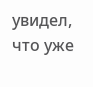увидел, что уже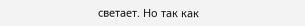светает. Но так как